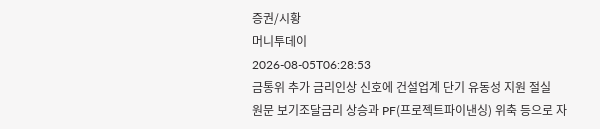증권/시황
머니투데이
2026-08-05T06:28:53
금통위 추가 금리인상 신호에 건설업계 단기 유동성 지원 절실
원문 보기조달금리 상승과 PF(프로젝트파이낸싱) 위축 등으로 자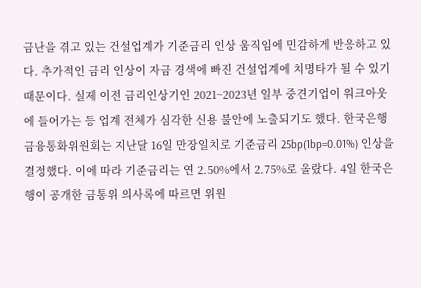금난을 겪고 있는 건설업계가 기준금리 인상 움직임에 민감하게 반응하고 있다. 추가적인 금리 인상이 자금 경색에 빠진 건설업계에 치명타가 될 수 있기 때문이다. 실제 이전 금리인상기인 2021~2023년 일부 중견기업이 워크아웃에 들어가는 등 업계 전체가 심각한 신용 불안에 노출되기도 했다. 한국은행 금융통화위원회는 지난달 16일 만장일치로 기준금리 25bp(1bp=0.01%) 인상을 결정했다. 이에 따라 기준금리는 연 2.50%에서 2.75%로 올랐다. 4일 한국은행이 공개한 금통위 의사록에 따르면 위원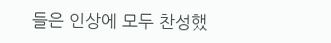들은 인상에 모두 찬성했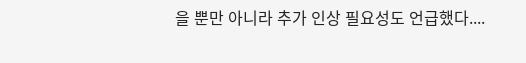을 뿐만 아니라 추가 인상 필요성도 언급했다....